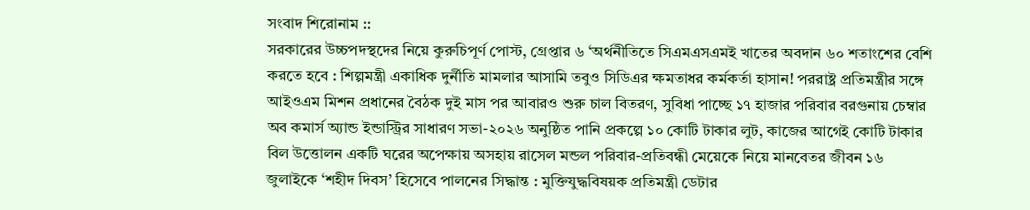সংবাদ শিরোনাম ::
সরকারের উচ্চপদস্থদের নিয়ে কুরুচিপূর্ণ পোস্ট, গ্রেপ্তার ৬ ‘অর্থনীতিতে সিএমএসএমই খাতের অবদান ৬০ শতাংশের বেশি করতে হবে : শিল্পমন্ত্রী একাধিক দুর্নীতি মামলার আসামি তবুও সিডিএর ক্ষমতাধর কর্মকর্তা হাসান! পররাষ্ট্র প্রতিমন্ত্রীর সঙ্গে আইওএম মিশন প্রধানের বৈঠক দুই মাস পর আবারও শুরু চাল বিতরণ, সুবিধা পাচ্ছে ১৭ হাজার পরিবার বরগুনায় চেম্বার অব কমার্স অ্যান্ড ইন্ডাস্ট্রির সাধারণ সভা-২০২৬ অনুষ্ঠিত পানি প্রকল্পে ১০ কোটি টাকার লুট, কাজের আগেই কোটি টাকার বিল উত্তোলন একটি ঘরের অপেক্ষায় অসহায় রাসেল মন্ডল পরিবার-প্রতিবন্ধী মেয়েকে নিয়ে মানবেতর জীবন ১৬ জুলাইকে ‘শহীদ দিবস’ হিসেবে পালনের সিদ্ধান্ত : মুক্তিযুদ্ধবিষয়ক প্রতিমন্ত্রী ডেটার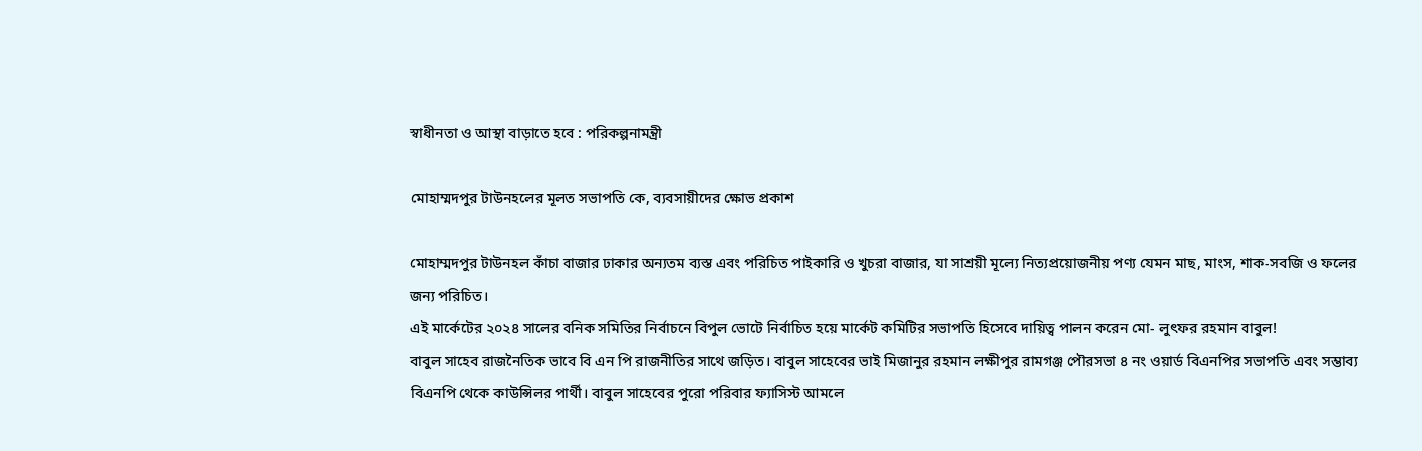স্বাধীনতা ও আস্থা বাড়াতে হবে : পরিকল্পনামন্ত্রী

মোহাম্মদপুর টাউনহলের মূলত সভাপতি কে, ব্যবসায়ীদের ক্ষোভ প্রকাশ

মোহাম্মদপুর টাউনহল কাঁচা বাজার ঢাকার অন্যতম ব্যস্ত এবং পরিচিত পাইকারি ও খুচরা বাজার, যা সাশ্রয়ী মূল্যে নিত্যপ্রয়োজনীয় পণ্য যেমন মাছ, মাংস, শাক-সবজি ও ফলের জন্য পরিচিত।
এই মার্কেটের ২০২৪ সালের বনিক সমিতির নির্বাচনে বিপুল ভোটে নির্বাচিত হয়ে মার্কেট কমিটির সভাপতি হিসেবে দায়িত্ব পালন করেন মো- লুৎফর রহমান বাবুল!
বাবুল সাহেব রাজনৈতিক ভাবে বি এন পি রাজনীতির সাথে জড়িত। বাবুল সাহেবের ভাই মিজানুর রহমান লক্ষীপুর রামগঞ্জ পৌরসভা ৪ নং ওয়ার্ড বিএনপির সভাপতি এবং সম্ভাব্য বিএনপি থেকে কাউন্সিলর পার্থী। বাবুল সাহেবের পুরো পরিবার ফ্যাসিস্ট আমলে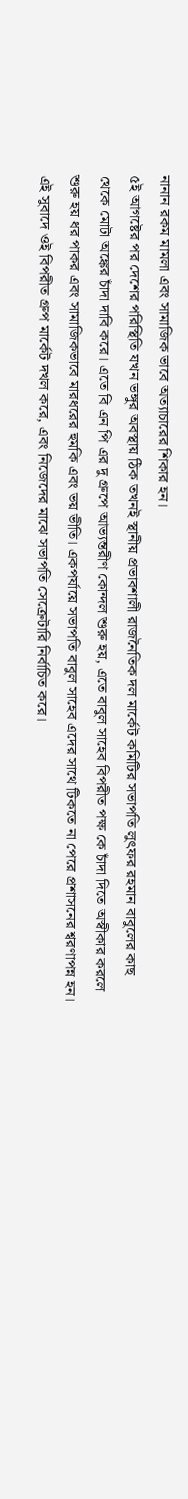নানান রকম মামলা এবং সামাজিক ভাবে অত্যাচারের শিকার হন।
৫ই আগষ্টের পর দেশের পরিস্থিতি যখন ভঙ্গুর অবস্থায় ঠিক তখনই স্থানীয় প্রভাবশালী রাজনৈতিক দল মার্কেট কমিটির সভাপতি লুৎফর রহমান বাবুলের কাছ থেকে মোটা অঙ্কের চাঁদা দাবি করে। এতে বি এন পি এর দু গ্রুপে আভ্যন্তরীণ কোন্দল শুরু হয়, এতে বাবুল সাহেব বিপরীত পক্ষ কে চাঁদা দিতে অস্বীকার করলে শুরু হয় ধর পাকর এবং সামাজিকভাবে মারধরের হুমকি এবং ভয় ভীতি। একপর্যায়ে সভাপতি বাবুল সাহেব এদের সাথে টিকতে না পেরে প্রশাসনের শ্বরণাপন্ন হন।
এই সুবাদে ওই বিপরীত গ্রুপ মার্কেট দখল করে, এবং নিজেদের মাঝে সভাপতি সেক্রেটারি নির্বাচিত করে।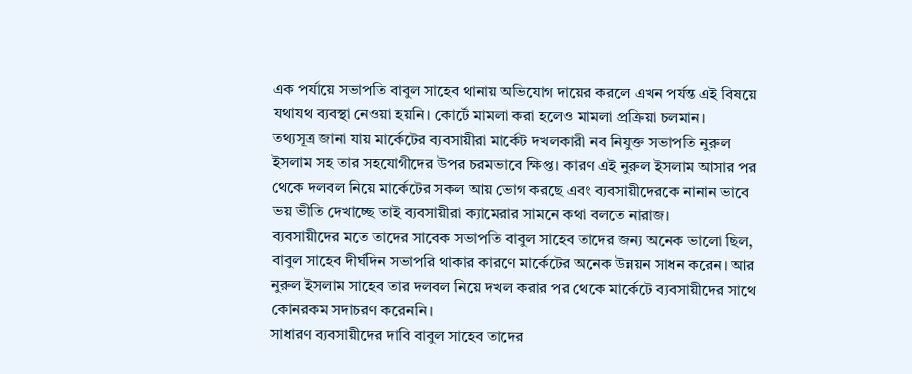এক পর্যায়ে সভাপতি বাবুল সাহেব থানায় অভিযোগ দায়ের করলে এখন পর্যন্ত এই বিষয়ে যথাযথ ব্যবস্থা নেওয়া হয়নি। কোর্টে মামলা করা হলেও মামলা প্রক্রিয়া চলমান।
তথ্যসূত্র জানা যায় মার্কেটের ব্যবসায়ীরা মার্কেট দখলকারী নব নিযুক্ত সভাপতি নুরুল ইসলাম সহ তার সহযোগীদের উপর চরমভাবে ক্ষিপ্ত। কারণ এই নুরুল ইসলাম আসার পর থেকে দলবল নিয়ে মার্কেটের সকল আয় ভোগ করছে এবং ব্যবসায়ীদেরকে নানান ভাবে ভয় ভীতি দেখাচ্ছে তাই ব্যবসায়ীরা ক্যামেরার সামনে কথা বলতে নারাজ।
ব্যবসায়ীদের মতে তাদের সাবেক সভাপতি বাবুল সাহেব তাদের জন্য অনেক ভালো ছিল, বাবুল সাহেব দীর্ঘদিন সভাপরি থাকার কারণে মার্কেটের অনেক উন্নয়ন সাধন করেন। আর নুরুল ইসলাম সাহেব তার দলবল নিয়ে দখল করার পর থেকে মার্কেটে ব্যবসায়ীদের সাথে কোনরকম সদাচরণ করেননি।
সাধারণ ব্যবসায়ীদের দাবি বাবুল সাহেব তাদের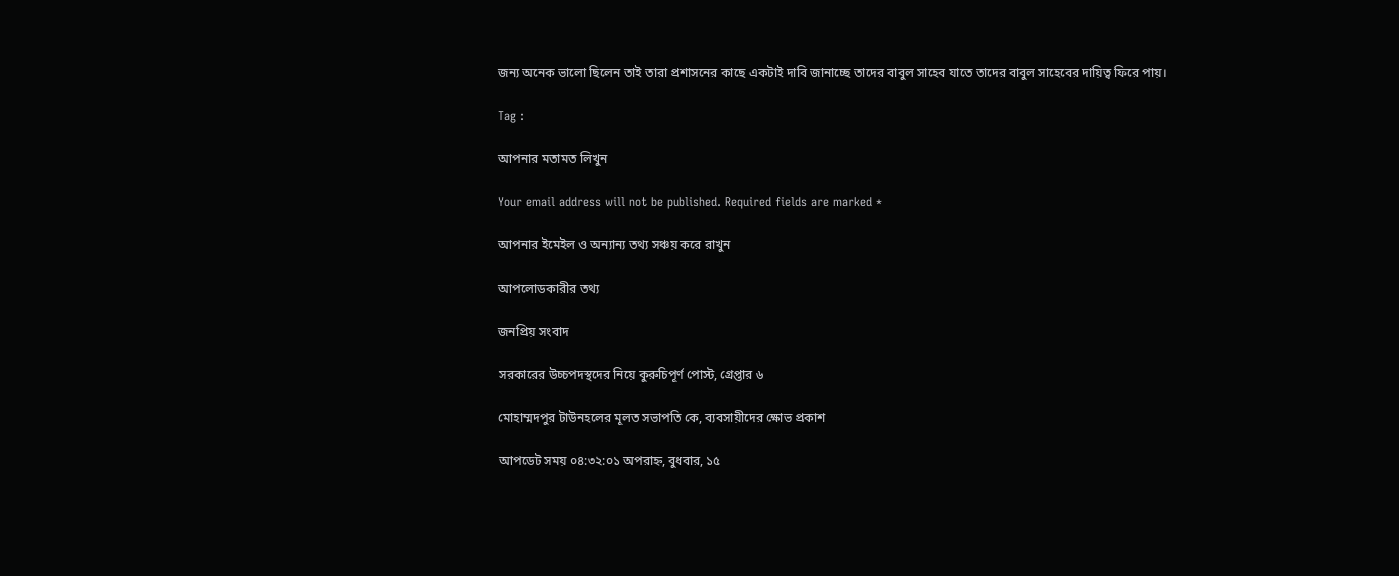জন্য অনেক ভালো ছিলেন তাই তারা প্রশাসনের কাছে একটাই দাবি জানাচ্ছে তাদের বাবুল সাহেব যাতে তাদের বাবুল সাহেবের দায়িত্ব ফিরে পায়।

Tag :

আপনার মতামত লিখুন

Your email address will not be published. Required fields are marked *

আপনার ইমেইল ও অন্যান্য তথ্য সঞ্চয় করে রাখুন

আপলোডকারীর তথ্য

জনপ্রিয় সংবাদ

সরকারের উচ্চপদস্থদের নিয়ে কুরুচিপূর্ণ পোস্ট, গ্রেপ্তার ৬

মোহাম্মদপুর টাউনহলের মূলত সভাপতি কে, ব্যবসায়ীদের ক্ষোভ প্রকাশ

আপডেট সময় ০৪:৩২:০১ অপরাহ্ন, বুধবার, ১৫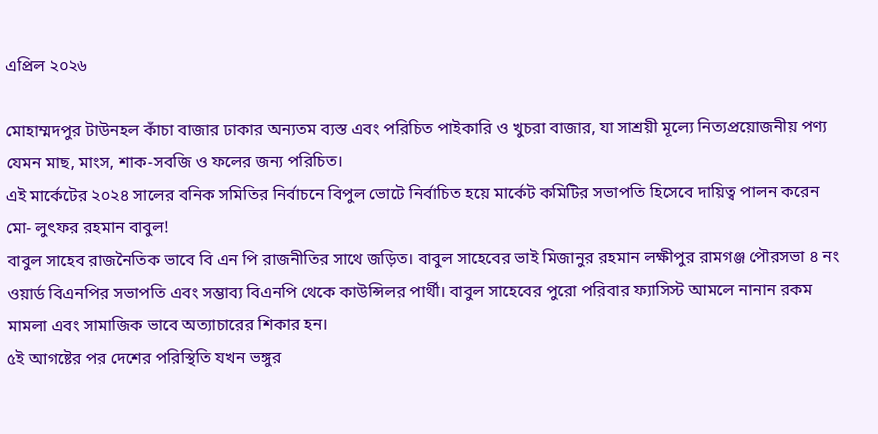এপ্রিল ২০২৬

মোহাম্মদপুর টাউনহল কাঁচা বাজার ঢাকার অন্যতম ব্যস্ত এবং পরিচিত পাইকারি ও খুচরা বাজার, যা সাশ্রয়ী মূল্যে নিত্যপ্রয়োজনীয় পণ্য যেমন মাছ, মাংস, শাক-সবজি ও ফলের জন্য পরিচিত।
এই মার্কেটের ২০২৪ সালের বনিক সমিতির নির্বাচনে বিপুল ভোটে নির্বাচিত হয়ে মার্কেট কমিটির সভাপতি হিসেবে দায়িত্ব পালন করেন মো- লুৎফর রহমান বাবুল!
বাবুল সাহেব রাজনৈতিক ভাবে বি এন পি রাজনীতির সাথে জড়িত। বাবুল সাহেবের ভাই মিজানুর রহমান লক্ষীপুর রামগঞ্জ পৌরসভা ৪ নং ওয়ার্ড বিএনপির সভাপতি এবং সম্ভাব্য বিএনপি থেকে কাউন্সিলর পার্থী। বাবুল সাহেবের পুরো পরিবার ফ্যাসিস্ট আমলে নানান রকম মামলা এবং সামাজিক ভাবে অত্যাচারের শিকার হন।
৫ই আগষ্টের পর দেশের পরিস্থিতি যখন ভঙ্গুর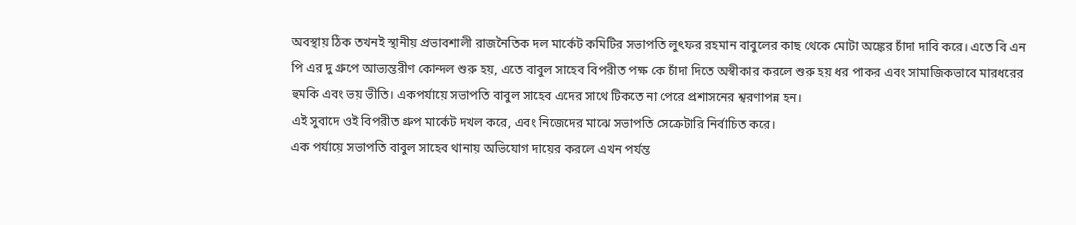অবস্থায় ঠিক তখনই স্থানীয় প্রভাবশালী রাজনৈতিক দল মার্কেট কমিটির সভাপতি লুৎফর রহমান বাবুলের কাছ থেকে মোটা অঙ্কের চাঁদা দাবি করে। এতে বি এন পি এর দু গ্রুপে আভ্যন্তরীণ কোন্দল শুরু হয়, এতে বাবুল সাহেব বিপরীত পক্ষ কে চাঁদা দিতে অস্বীকার করলে শুরু হয় ধর পাকর এবং সামাজিকভাবে মারধরের হুমকি এবং ভয় ভীতি। একপর্যায়ে সভাপতি বাবুল সাহেব এদের সাথে টিকতে না পেরে প্রশাসনের শ্বরণাপন্ন হন।
এই সুবাদে ওই বিপরীত গ্রুপ মার্কেট দখল করে, এবং নিজেদের মাঝে সভাপতি সেক্রেটারি নির্বাচিত করে।
এক পর্যায়ে সভাপতি বাবুল সাহেব থানায় অভিযোগ দায়ের করলে এখন পর্যন্ত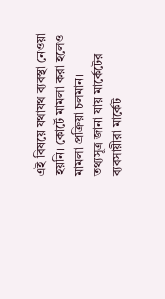এই বিষয়ে যথাযথ ব্যবস্থা নেওয়া হয়নি। কোর্টে মামলা করা হলেও মামলা প্রক্রিয়া চলমান।
তথ্যসূত্র জানা যায় মার্কেটের ব্যবসায়ীরা মার্কেট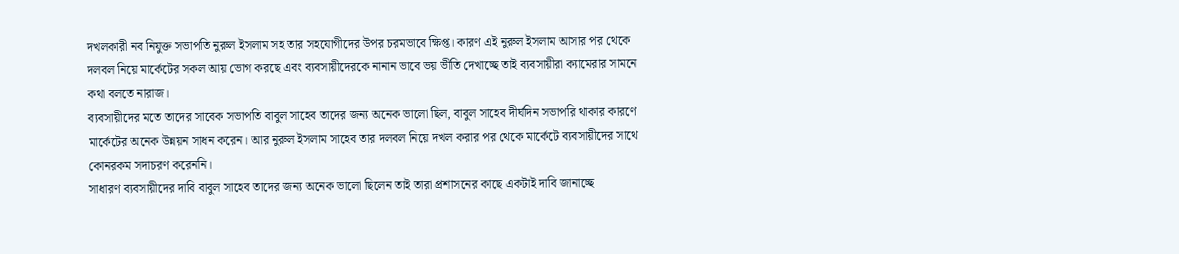দখলকারী নব নিযুক্ত সভাপতি নুরুল ইসলাম সহ তার সহযোগীদের উপর চরমভাবে ক্ষিপ্ত। কারণ এই নুরুল ইসলাম আসার পর থেকে দলবল নিয়ে মার্কেটের সকল আয় ভোগ করছে এবং ব্যবসায়ীদেরকে নানান ভাবে ভয় ভীতি দেখাচ্ছে তাই ব্যবসায়ীরা ক্যামেরার সামনে কথা বলতে নারাজ।
ব্যবসায়ীদের মতে তাদের সাবেক সভাপতি বাবুল সাহেব তাদের জন্য অনেক ভালো ছিল, বাবুল সাহেব দীর্ঘদিন সভাপরি থাকার কারণে মার্কেটের অনেক উন্নয়ন সাধন করেন। আর নুরুল ইসলাম সাহেব তার দলবল নিয়ে দখল করার পর থেকে মার্কেটে ব্যবসায়ীদের সাথে কোনরকম সদাচরণ করেননি।
সাধারণ ব্যবসায়ীদের দাবি বাবুল সাহেব তাদের জন্য অনেক ভালো ছিলেন তাই তারা প্রশাসনের কাছে একটাই দাবি জানাচ্ছে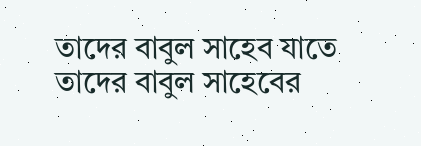তাদের বাবুল সাহেব যাতে তাদের বাবুল সাহেবের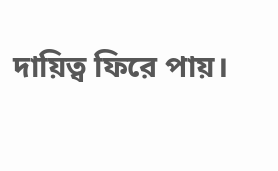দায়িত্ব ফিরে পায়।